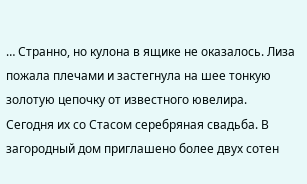… Странно, но кулона в ящике не оказалось. Лиза пожала плечами и застегнула на шее тонкую золотую цепочку от известного ювелира.
Сегодня их со Стасом серебряная свадьба. В загородный дом приглашено более двух сотен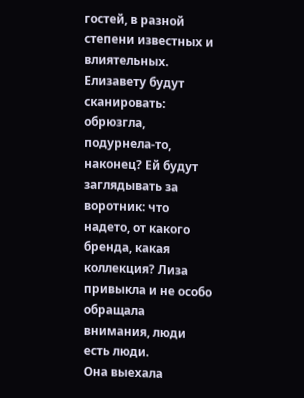гостей, в разной степени известных и влиятельных. Елизавету будут сканировать: обрюзгла, подурнела-то, наконец? Ей будут заглядывать за воротник: что надето, от какого бренда, какая коллекция? Лиза привыкла и не особо обращала внимания, люди есть люди.
Она выехала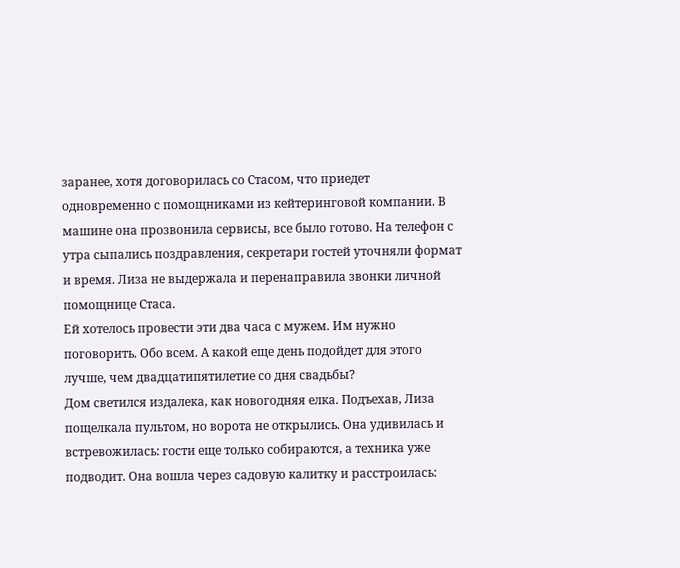заранее, хотя договорилась со Стасом, что приедет одновременно с помощниками из кейтеринговой компании. В машине она прозвонила сервисы, все было готово. На телефон с утра сыпались поздравления, секретари гостей уточняли формат и время. Лиза не выдержала и перенаправила звонки личной помощнице Стаса.
Ей хотелось провести эти два часа с мужем. Им нужно поговорить. Обо всем. А какой еще день подойдет для этого лучше, чем двадцатипятилетие со дня свадьбы?
Дом светился издалека, как новогодняя елка. Подъехав, Лиза пощелкала пультом, но ворота не открылись. Она удивилась и встревожилась: гости еще только собираются, а техника уже подводит. Она вошла через садовую калитку и расстроилась: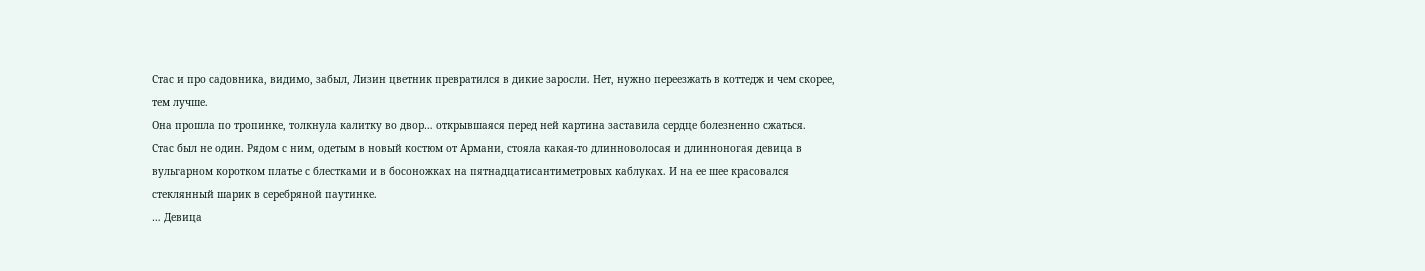Стас и про садовника, видимо, забыл, Лизин цветник превратился в дикие заросли. Нет, нужно переезжать в коттедж и чем скорее, тем лучше.
Она прошла по тропинке, толкнула калитку во двор… открывшаяся перед ней картина заставила сердце болезненно сжаться.
Стас был не один. Рядом с ним, одетым в новый костюм от Армани, стояла какая-то длинноволосая и длинноногая девица в вульгарном коротком платье с блестками и в босоножках на пятнадцатисантиметровых каблуках. И на ее шее красовался стеклянный шарик в серебряной паутинке.
… Девица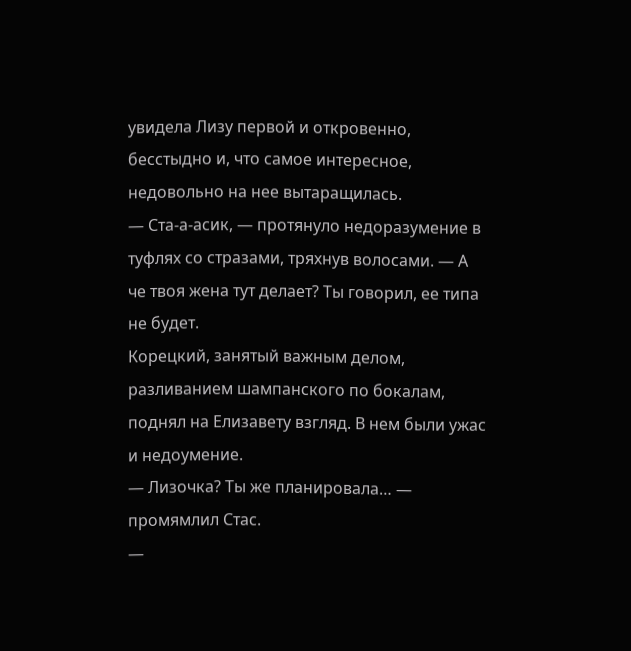увидела Лизу первой и откровенно, бесстыдно и, что самое интересное, недовольно на нее вытаращилась.
— Ста-а-асик, — протянуло недоразумение в туфлях со стразами, тряхнув волосами. — А че твоя жена тут делает? Ты говорил, ее типа не будет.
Корецкий, занятый важным делом, разливанием шампанского по бокалам, поднял на Елизавету взгляд. В нем были ужас и недоумение.
— Лизочка? Ты же планировала… — промямлил Стас.
—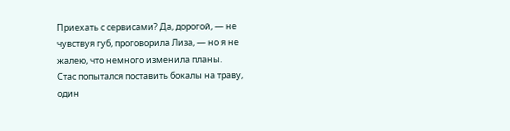Приехать с сервисами? Да, дорогой, — не чувствуя губ, проговорила Лиза, — но я не жалею, что немного изменила планы.
Стас попытался поставить бокалы на траву, один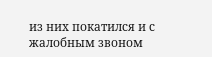из них покатился и с жалобным звоном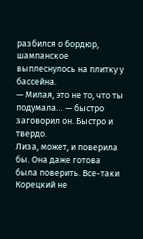разбился о бордюр, шампанское выплеснулось на плитку у бассейна.
— Милая, это не то, что ты подумала… — быстро заговорил он. Быстро и твердо.
Лиза, может, и поверила бы. Она даже готова была поверить. Все-таки Корецкий не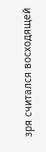зря считался восходящей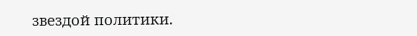звездой политики.